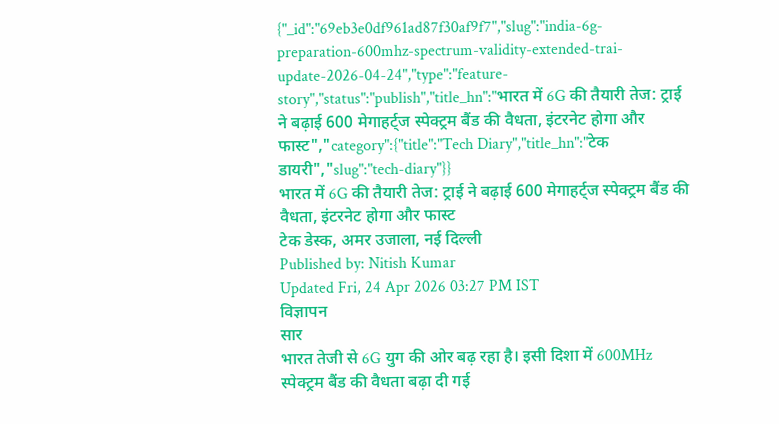{"_id":"69eb3e0df961ad87f30af9f7","slug":"india-6g-preparation-600mhz-spectrum-validity-extended-trai-update-2026-04-24","type":"feature-story","status":"publish","title_hn":"भारत में 6G की तैयारी तेज: ट्राई ने बढ़ाई 600 मेगाहर्ट्ज स्पेक्ट्रम बैंड की वैधता, इंटरनेट होगा और फास्ट","category":{"title":"Tech Diary","title_hn":"टेक डायरी","slug":"tech-diary"}}
भारत में 6G की तैयारी तेज: ट्राई ने बढ़ाई 600 मेगाहर्ट्ज स्पेक्ट्रम बैंड की वैधता, इंटरनेट होगा और फास्ट
टेक डेस्क, अमर उजाला, नई दिल्ली
Published by: Nitish Kumar
Updated Fri, 24 Apr 2026 03:27 PM IST
विज्ञापन
सार
भारत तेजी से 6G युग की ओर बढ़ रहा है। इसी दिशा में 600MHz स्पेक्ट्रम बैंड की वैधता बढ़ा दी गई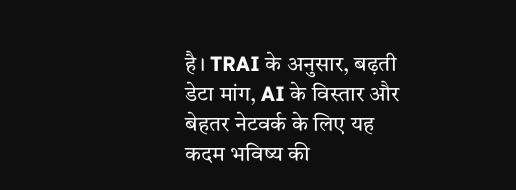है। TRAI के अनुसार, बढ़ती डेटा मांग, AI के विस्तार और बेहतर नेटवर्क के लिए यह कदम भविष्य की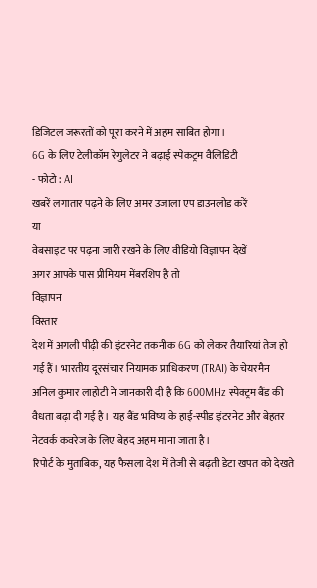डिजिटल जरूरतों को पूरा करने में अहम साबित होगा।
6G के लिए टेलीकॉम रेगुलेटर ने बढ़ाई स्पेकट्रम वैलिडिटी
- फोटो : AI
खबरें लगातार पढ़ने के लिए अमर उजाला एप डाउनलोड करें
या
वेबसाइट पर पढ़ना जारी रखने के लिए वीडियो विज्ञापन देखें
अगर आपके पास प्रीमियम मेंबरशिप है तो
विज्ञापन
विस्तार
देश में अगली पीढ़ी की इंटरनेट तकनीक 6G को लेकर तैयारियां तेज हो गई हैं। भारतीय दूरसंचार नियामक प्राधिकरण (TRAI) के चेयरमैन अनिल कुमार लाहोटी ने जानकारी दी है कि 600MHz स्पेक्ट्रम बैंड की वैधता बढ़ा दी गई है। यह बैंड भविष्य के हाई-स्पीड इंटरनेट और बेहतर नेटवर्क कवरेज के लिए बेहद अहम माना जाता है।
रिपोर्ट के मुताबिक, यह फैसला देश में तेजी से बढ़ती डेटा खपत को देखते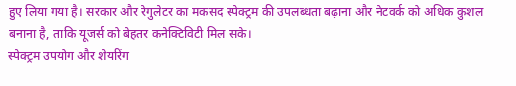हुए लिया गया है। सरकार और रेगुलेटर का मकसद स्पेक्ट्रम की उपलब्धता बढ़ाना और नेटवर्क को अधिक कुशल बनाना है, ताकि यूजर्स को बेहतर कनेक्टिविटी मिल सके।
स्पेक्ट्रम उपयोग और शेयरिंग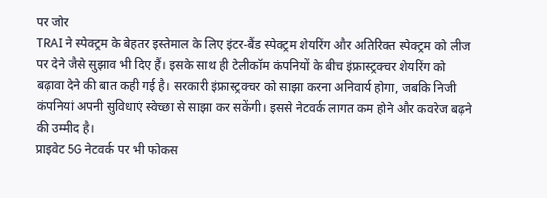पर जोर
TRAI ने स्पेक्ट्रम के बेहतर इस्तेमाल के लिए इंटर-बैंड स्पेक्ट्रम शेयरिंग और अतिरिक्त स्पेक्ट्रम को लीज पर देने जैसे सुझाव भी दिए हैं। इसके साथ ही टेलीकॉम कंपनियों के बीच इंफ्रास्ट्रक्चर शेयरिंग को बढ़ावा देने की बात कही गई है। सरकारी इंफ्रास्ट्रक्चर को साझा करना अनिवार्य होगा, जबकि निजी कंपनियां अपनी सुविधाएं स्वेच्छा से साझा कर सकेंगी। इससे नेटवर्क लागत कम होने और कवरेज बढ़ने की उम्मीद है।
प्राइवेट 5G नेटवर्क पर भी फोकस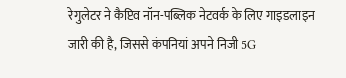रेगुलेटर ने कैप्टिव नॉन-पब्लिक नेटवर्क के लिए गाइडलाइन जारी की है, जिससे कंपनियां अपने निजी 5G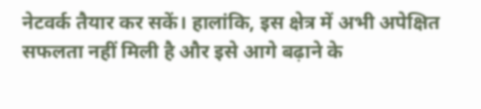नेटवर्क तैयार कर सकें। हालांकि, इस क्षेत्र में अभी अपेक्षित सफलता नहीं मिली है और इसे आगे बढ़ाने के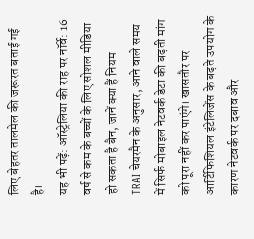लिए बेहतर तालमेल की जरूरत बताई गई है।
यह भी पढ़ें: ऑस्ट्रेलिया की राह पर नॉर्वे: 16 वर्ष से कम के बच्चों के लिए सोशल मीडिया हो सकता है बैन, जानें क्या हैं नियम
TRAI चेयरमैन के अनुसार, आने वाले समय में सिर्फ मोबाइल नेटवर्क डेटा की बढ़ती मांग को पूरा नहीं कर पाएंगे। खासतौर पर आर्टिफिशियल इंटेलिजेंस के बढ़ते उपयोग के कारण नेटवर्क पर दबाव और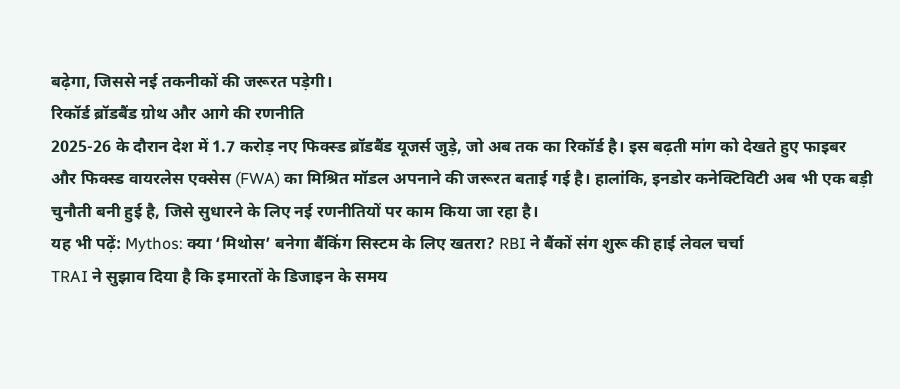बढ़ेगा, जिससे नई तकनीकों की जरूरत पड़ेगी।
रिकॉर्ड ब्रॉडबैंड ग्रोथ और आगे की रणनीति
2025-26 के दौरान देश में 1.7 करोड़ नए फिक्स्ड ब्रॉडबैंड यूजर्स जुड़े, जो अब तक का रिकॉर्ड है। इस बढ़ती मांग को देखते हुए फाइबर और फिक्स्ड वायरलेस एक्सेस (FWA) का मिश्रित मॉडल अपनाने की जरूरत बताई गई है। हालांकि, इनडोर कनेक्टिविटी अब भी एक बड़ी चुनौती बनी हुई है, जिसे सुधारने के लिए नई रणनीतियों पर काम किया जा रहा है।
यह भी पढ़ें: Mythos: क्या ‘मिथोस’ बनेगा बैंकिंग सिस्टम के लिए खतरा? RBI ने बैंकों संग शुरू की हाई लेवल चर्चा
TRAI ने सुझाव दिया है कि इमारतों के डिजाइन के समय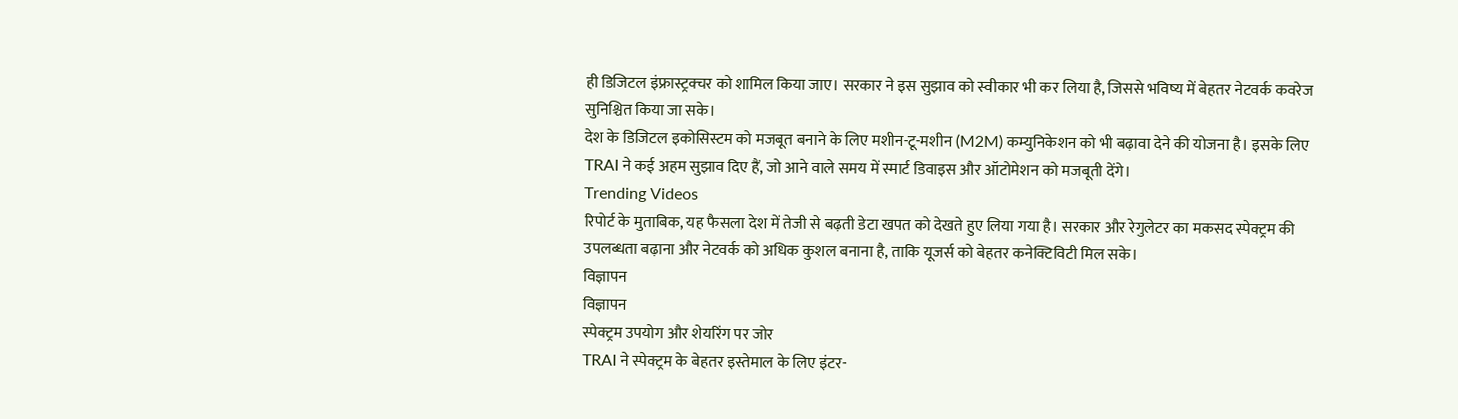ही डिजिटल इंफ्रास्ट्रक्चर को शामिल किया जाए। सरकार ने इस सुझाव को स्वीकार भी कर लिया है, जिससे भविष्य में बेहतर नेटवर्क कवरेज सुनिश्चित किया जा सके।
देश के डिजिटल इकोसिस्टम को मजबूत बनाने के लिए मशीन-टू-मशीन (M2M) कम्युनिकेशन को भी बढ़ावा देने की योजना है। इसके लिए TRAI ने कई अहम सुझाव दिए हैं, जो आने वाले समय में स्मार्ट डिवाइस और ऑटोमेशन को मजबूती देंगे।
Trending Videos
रिपोर्ट के मुताबिक, यह फैसला देश में तेजी से बढ़ती डेटा खपत को देखते हुए लिया गया है। सरकार और रेगुलेटर का मकसद स्पेक्ट्रम की उपलब्धता बढ़ाना और नेटवर्क को अधिक कुशल बनाना है, ताकि यूजर्स को बेहतर कनेक्टिविटी मिल सके।
विज्ञापन
विज्ञापन
स्पेक्ट्रम उपयोग और शेयरिंग पर जोर
TRAI ने स्पेक्ट्रम के बेहतर इस्तेमाल के लिए इंटर-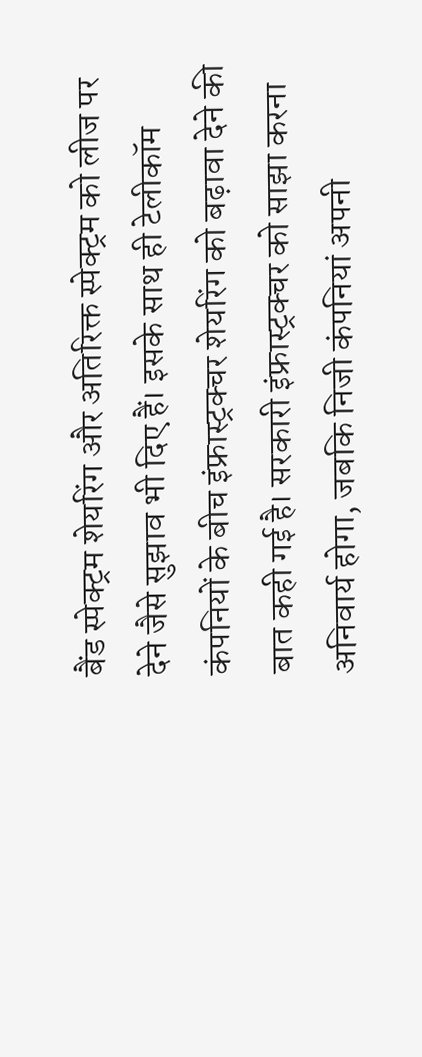बैंड स्पेक्ट्रम शेयरिंग और अतिरिक्त स्पेक्ट्रम को लीज पर देने जैसे सुझाव भी दिए हैं। इसके साथ ही टेलीकॉम कंपनियों के बीच इंफ्रास्ट्रक्चर शेयरिंग को बढ़ावा देने की बात कही गई है। सरकारी इंफ्रास्ट्रक्चर को साझा करना अनिवार्य होगा, जबकि निजी कंपनियां अपनी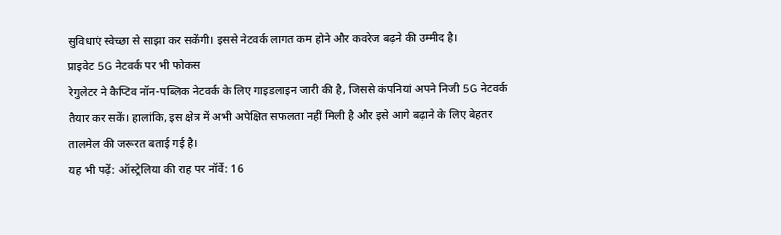सुविधाएं स्वेच्छा से साझा कर सकेंगी। इससे नेटवर्क लागत कम होने और कवरेज बढ़ने की उम्मीद है।
प्राइवेट 5G नेटवर्क पर भी फोकस
रेगुलेटर ने कैप्टिव नॉन-पब्लिक नेटवर्क के लिए गाइडलाइन जारी की है, जिससे कंपनियां अपने निजी 5G नेटवर्क तैयार कर सकें। हालांकि, इस क्षेत्र में अभी अपेक्षित सफलता नहीं मिली है और इसे आगे बढ़ाने के लिए बेहतर तालमेल की जरूरत बताई गई है।
यह भी पढ़ें: ऑस्ट्रेलिया की राह पर नॉर्वे: 16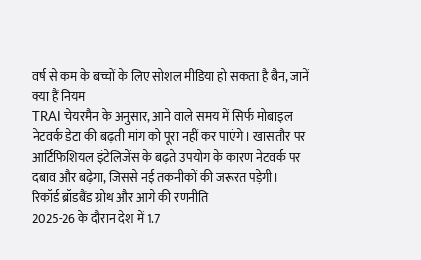वर्ष से कम के बच्चों के लिए सोशल मीडिया हो सकता है बैन, जानें क्या हैं नियम
TRAI चेयरमैन के अनुसार, आने वाले समय में सिर्फ मोबाइल नेटवर्क डेटा की बढ़ती मांग को पूरा नहीं कर पाएंगे। खासतौर पर आर्टिफिशियल इंटेलिजेंस के बढ़ते उपयोग के कारण नेटवर्क पर दबाव और बढ़ेगा, जिससे नई तकनीकों की जरूरत पड़ेगी।
रिकॉर्ड ब्रॉडबैंड ग्रोथ और आगे की रणनीति
2025-26 के दौरान देश में 1.7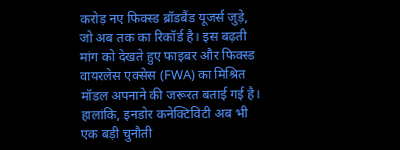करोड़ नए फिक्स्ड ब्रॉडबैंड यूजर्स जुड़े, जो अब तक का रिकॉर्ड है। इस बढ़ती मांग को देखते हुए फाइबर और फिक्स्ड वायरलेस एक्सेस (FWA) का मिश्रित मॉडल अपनाने की जरूरत बताई गई है। हालांकि, इनडोर कनेक्टिविटी अब भी एक बड़ी चुनौती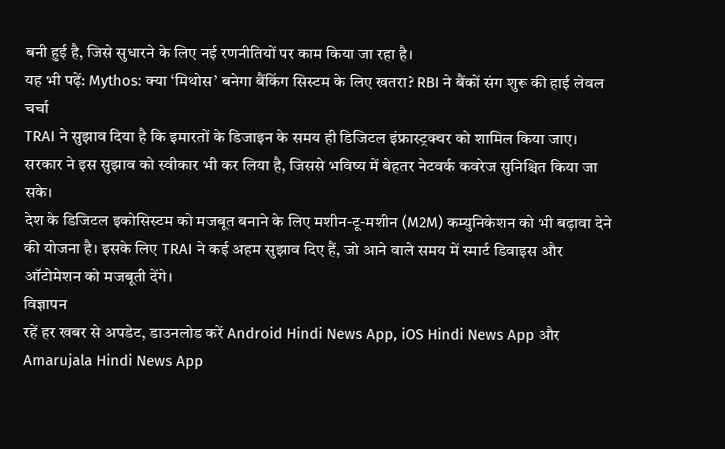बनी हुई है, जिसे सुधारने के लिए नई रणनीतियों पर काम किया जा रहा है।
यह भी पढ़ें: Mythos: क्या ‘मिथोस’ बनेगा बैंकिंग सिस्टम के लिए खतरा? RBI ने बैंकों संग शुरू की हाई लेवल चर्चा
TRAI ने सुझाव दिया है कि इमारतों के डिजाइन के समय ही डिजिटल इंफ्रास्ट्रक्चर को शामिल किया जाए। सरकार ने इस सुझाव को स्वीकार भी कर लिया है, जिससे भविष्य में बेहतर नेटवर्क कवरेज सुनिश्चित किया जा सके।
देश के डिजिटल इकोसिस्टम को मजबूत बनाने के लिए मशीन-टू-मशीन (M2M) कम्युनिकेशन को भी बढ़ावा देने की योजना है। इसके लिए TRAI ने कई अहम सुझाव दिए हैं, जो आने वाले समय में स्मार्ट डिवाइस और ऑटोमेशन को मजबूती देंगे।
विज्ञापन
रहें हर खबर से अपडेट, डाउनलोड करें Android Hindi News App, iOS Hindi News App और Amarujala Hindi News App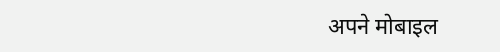अपने मोबाइल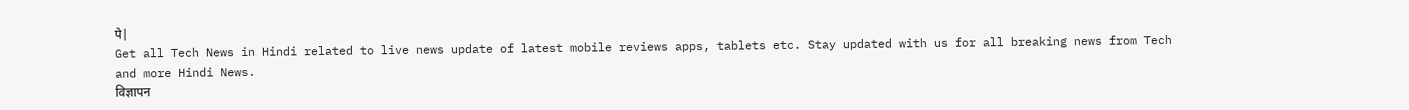पे|
Get all Tech News in Hindi related to live news update of latest mobile reviews apps, tablets etc. Stay updated with us for all breaking news from Tech and more Hindi News.
विज्ञापन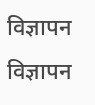विज्ञापन
विज्ञापन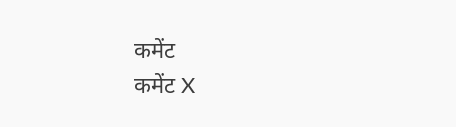कमेंट
कमेंट X